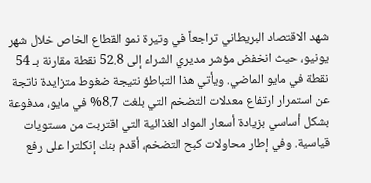شهد الاقتصاد البريطاني تراجعاً في وتيرة نمو القطاع الخاص خلال شهر يونيو، حيث انخفض مؤشر مديري الشراء إلى 52.8 نقطة مقارنة بـ 54 نقطة في مايو الماضي. ويأتي هذا التباطؤ نتيجة ضغوط متزايدة ناتجة عن استمرار ارتفاع معدلات التضخم التي بلغت 8.7% في مايو، مدفوعة بشكل أساسي بزيادة أسعار المواد الغذائية التي اقتربت من مستويات قياسية. وفي إطار محاولات كبح التضخم، أقدم بنك إنكلترا على رفع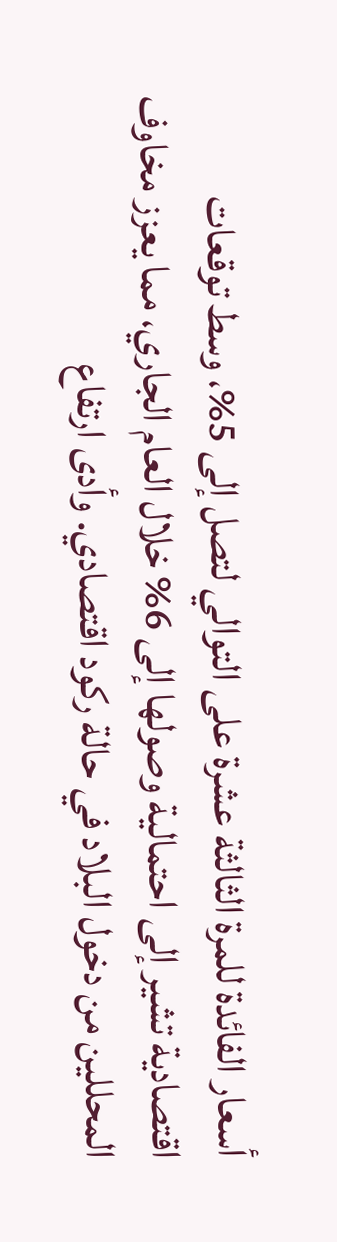أسعار الفائدة للمرة الثالثة عشرة على التوالي لتصل إلى 5%، وسط توقعات اقتصادية تشير إلى احتمالية وصولها إلى 6% خلال العام الجاري، مما يعزز مخاوف المحللين من دخول البلاد في حالة ركود اقتصادي. وأدى ارتفاع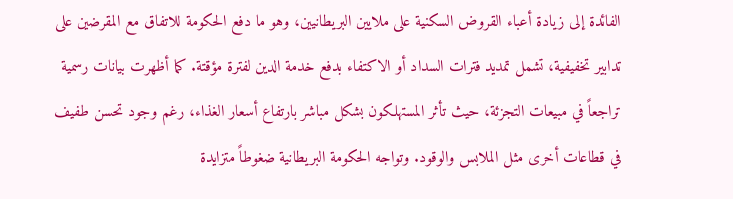الفائدة إلى زيادة أعباء القروض السكنية على ملايين البريطانيين، وهو ما دفع الحكومة للاتفاق مع المقرضين على تدابير تخفيفية، تشمل تمديد فترات السداد أو الاكتفاء بدفع خدمة الدين لفترة مؤقتة. كما أظهرت بيانات رسمية تراجعاً في مبيعات التجزئة، حيث تأثر المستهلكون بشكل مباشر بارتفاع أسعار الغذاء، رغم وجود تحسن طفيف في قطاعات أخرى مثل الملابس والوقود. وتواجه الحكومة البريطانية ضغوطاً متزايدة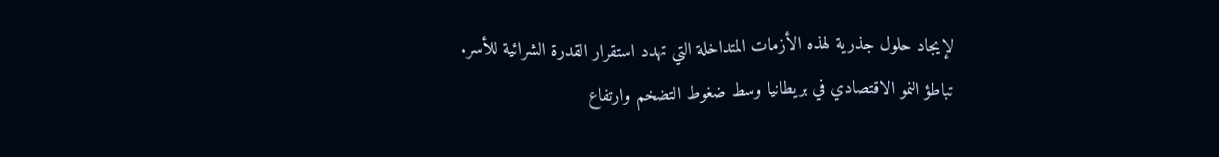لإيجاد حلول جذرية لهذه الأزمات المتداخلة التي تهدد استقرار القدرة الشرائية للأسر.
تباطؤ النمو الاقتصادي في بريطانيا وسط ضغوط التضخم وارتفاع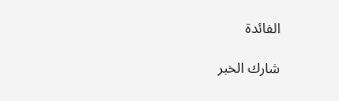الفائدة

شارك الخبر